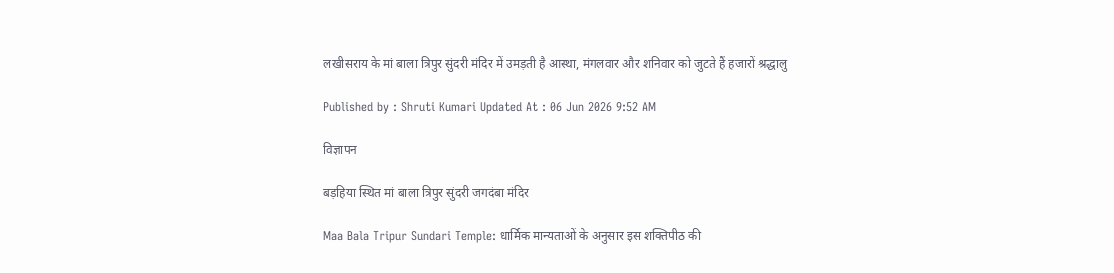लखीसराय के मां बाला त्रिपुर सुंदरी मंदिर में उमड़ती है आस्था, मंगलवार और शनिवार को जुटते हैं हजारों श्रद्धालु

Published by : Shruti Kumari Updated At : 06 Jun 2026 9:52 AM

विज्ञापन

बड़हिया स्थित मां बाला त्रिपुर सुंदरी जगदंबा मंदिर

Maa Bala Tripur Sundari Temple: धार्मिक मान्यताओं के अनुसार इस शक्तिपीठ की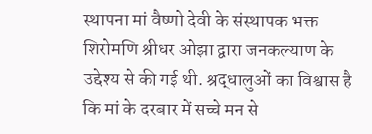स्थापना मां वैष्णो देवी के संस्थापक भक्त शिरोमणि श्रीधर ओझा द्वारा जनकल्याण के उद्देश्य से की गई थी. श्रद्धालुओं का विश्वास है कि मां के दरबार में सच्चे मन से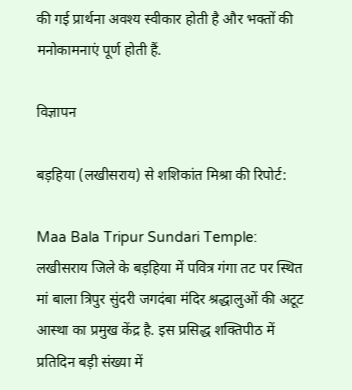की गई प्रार्थना अवश्य स्वीकार होती है और भक्तों की मनोकामनाएं पूर्ण होती हैं.

विज्ञापन

बड़हिया (लखीसराय) से शशिकांत मिश्रा की रिपोर्ट:

Maa Bala Tripur Sundari Temple: लखीसराय जिले के बड़हिया में पवित्र गंगा तट पर स्थित मां बाला त्रिपुर सुंदरी जगदंबा मंदिर श्रद्धालुओं की अटूट आस्था का प्रमुख केंद्र है. इस प्रसिद्ध शक्तिपीठ में प्रतिदिन बड़ी संख्या में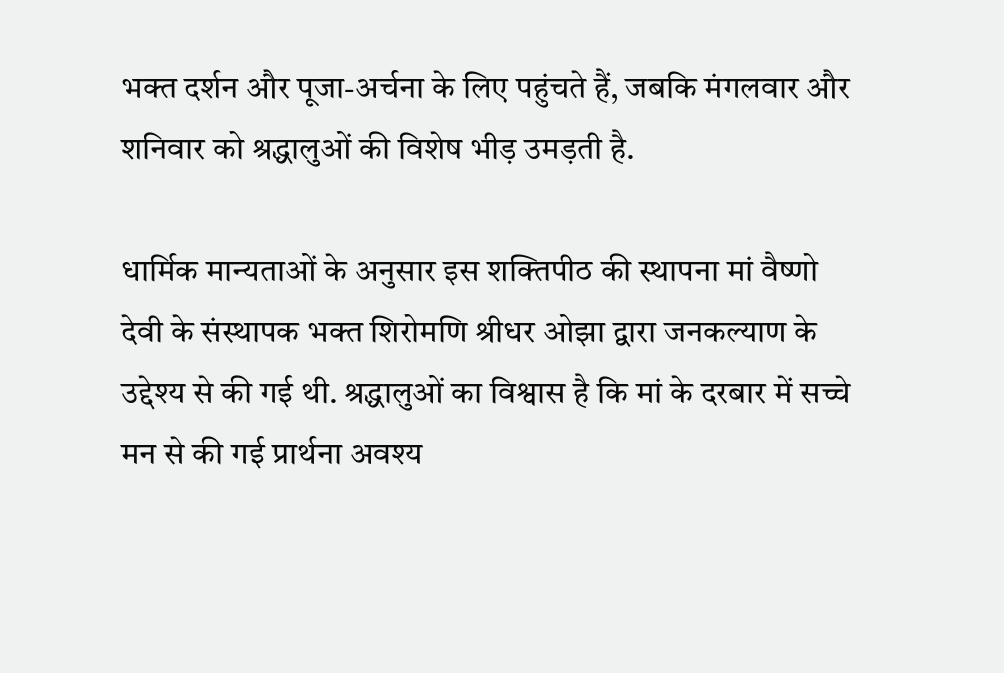भक्त दर्शन और पूजा-अर्चना के लिए पहुंचते हैं, जबकि मंगलवार और शनिवार को श्रद्धालुओं की विशेष भीड़ उमड़ती है.

धार्मिक मान्यताओं के अनुसार इस शक्तिपीठ की स्थापना मां वैष्णो देवी के संस्थापक भक्त शिरोमणि श्रीधर ओझा द्वारा जनकल्याण के उद्देश्य से की गई थी. श्रद्धालुओं का विश्वास है कि मां के दरबार में सच्चे मन से की गई प्रार्थना अवश्य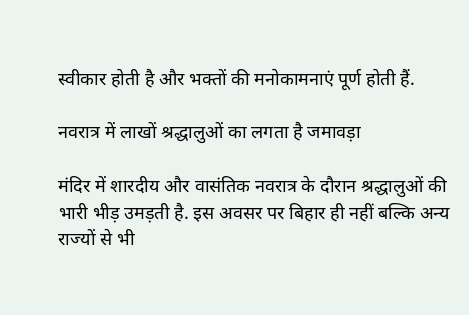स्वीकार होती है और भक्तों की मनोकामनाएं पूर्ण होती हैं.

नवरात्र में लाखों श्रद्धालुओं का लगता है जमावड़ा

मंदिर में शारदीय और वासंतिक नवरात्र के दौरान श्रद्धालुओं की भारी भीड़ उमड़ती है. इस अवसर पर बिहार ही नहीं बल्कि अन्य राज्यों से भी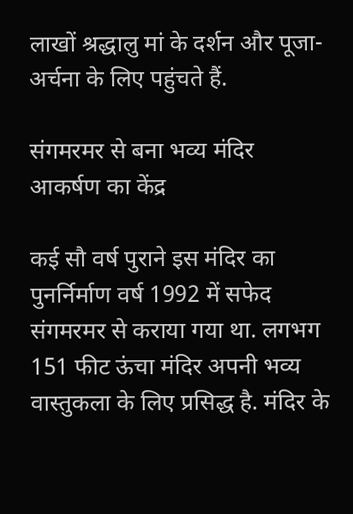लाखों श्रद्धालु मां के दर्शन और पूजा-अर्चना के लिए पहुंचते हैं.

संगमरमर से बना भव्य मंदिर आकर्षण का केंद्र

कई सौ वर्ष पुराने इस मंदिर का पुनर्निर्माण वर्ष 1992 में सफेद संगमरमर से कराया गया था. लगभग 151 फीट ऊंचा मंदिर अपनी भव्य वास्तुकला के लिए प्रसिद्ध है. मंदिर के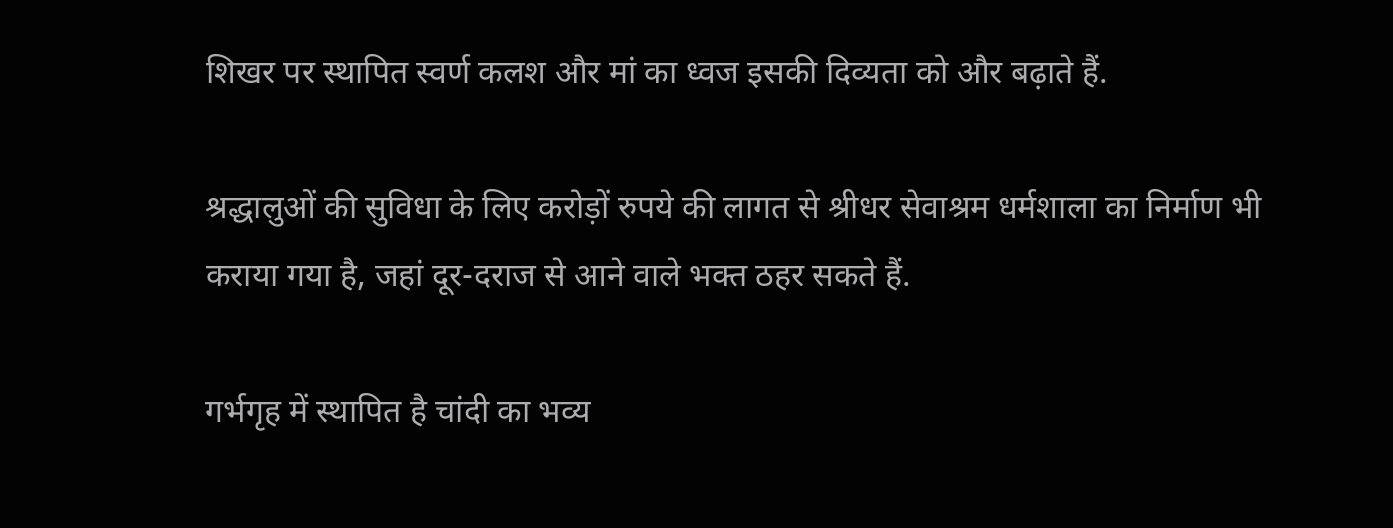शिखर पर स्थापित स्वर्ण कलश और मां का ध्वज इसकी दिव्यता को और बढ़ाते हैं.

श्रद्धालुओं की सुविधा के लिए करोड़ों रुपये की लागत से श्रीधर सेवाश्रम धर्मशाला का निर्माण भी कराया गया है, जहां दूर-दराज से आने वाले भक्त ठहर सकते हैं.

गर्भगृह में स्थापित है चांदी का भव्य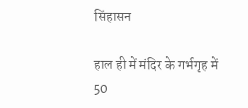सिंहासन

हाल ही में मंदिर के गर्भगृह में 50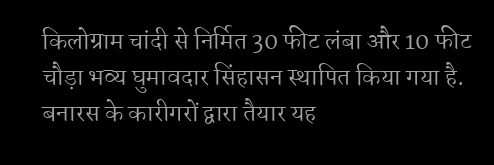किलोग्राम चांदी से निर्मित 30 फीट लंबा और 10 फीट चौड़ा भव्य घुमावदार सिंहासन स्थापित किया गया है. बनारस के कारीगरों द्वारा तैयार यह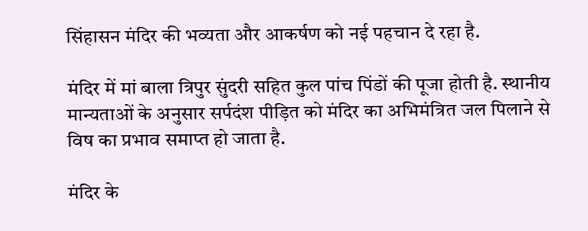सिंहासन मंदिर की भव्यता और आकर्षण को नई पहचान दे रहा है.

मंदिर में मां बाला त्रिपुर सुंदरी सहित कुल पांच पिंडों की पूजा होती है. स्थानीय मान्यताओं के अनुसार सर्पदंश पीड़ित को मंदिर का अभिमंत्रित जल पिलाने से विष का प्रभाव समाप्त हो जाता है.

मंदिर के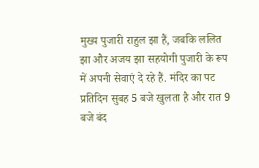मुख्य पुजारी राहुल झा हैं, जबकि ललित झा और अजय झा सहयोगी पुजारी के रूप में अपनी सेवाएं दे रहे हैं. मंदिर का पट प्रतिदिन सुबह 5 बजे खुलता है और रात 9 बजे बंद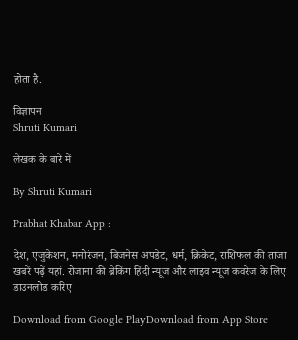होता है.

विज्ञापन
Shruti Kumari

लेखक के बारे में

By Shruti Kumari

Prabhat Khabar App :

देश, एजुकेशन, मनोरंजन, बिजनेस अपडेट, धर्म, क्रिकेट, राशिफल की ताजा खबरें पढ़ें यहां. रोजाना की ब्रेकिंग हिंदी न्यूज और लाइव न्यूज कवरेज के लिए डाउनलोड करिए

Download from Google PlayDownload from App Store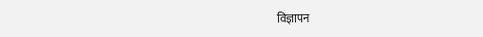विज्ञापन